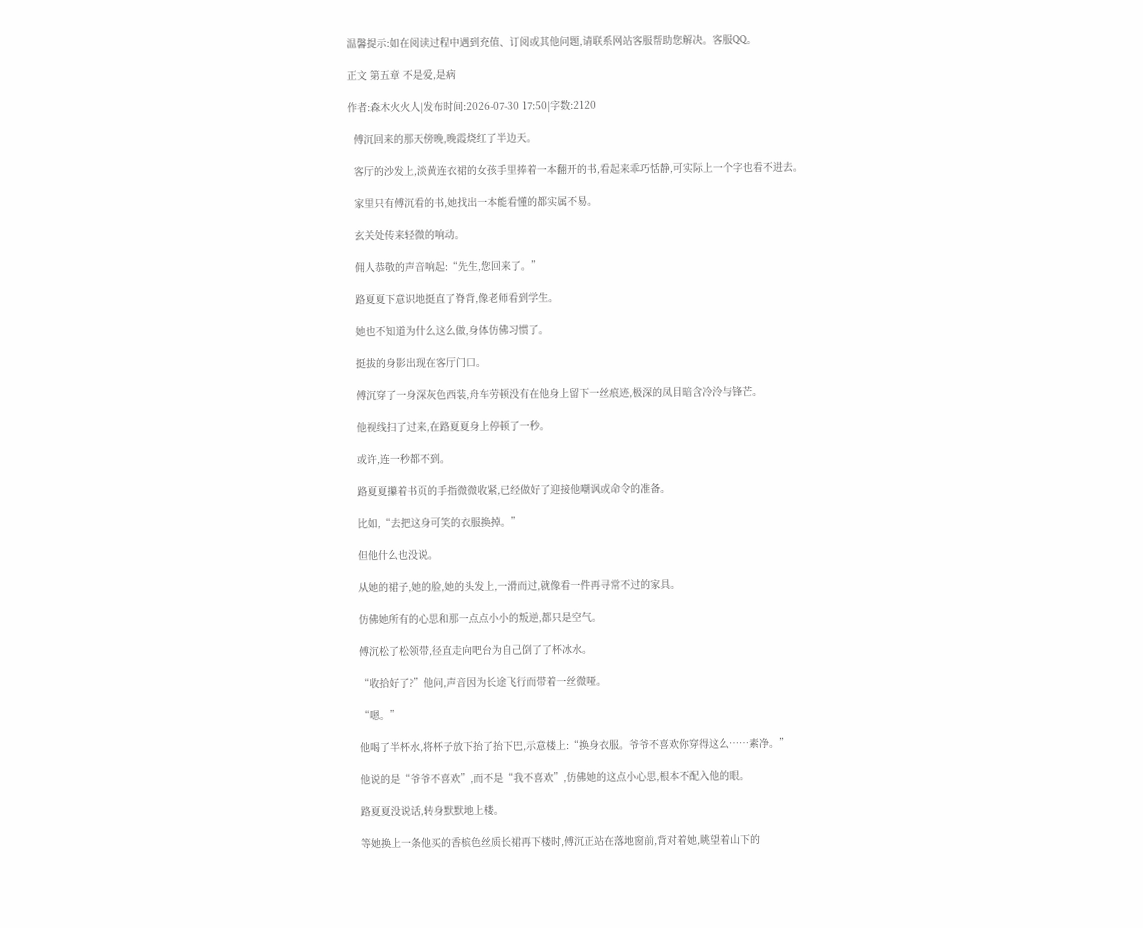温馨提示:如在阅读过程中遇到充值、订阅或其他问题,请联系网站客服帮助您解决。客服QQ。

正文 第五章 不是爱,是病

作者:森木火火人|发布时间:2026-07-30 17:50|字数:2120

  傅沉回来的那天傍晚,晚霞烧红了半边天。

  客厅的沙发上,淡黄连衣裙的女孩手里捧着一本翻开的书,看起来乖巧恬静,可实际上一个字也看不进去。

  家里只有傅沉看的书,她找出一本能看懂的都实属不易。

  玄关处传来轻微的响动。

  佣人恭敬的声音响起:“先生,您回来了。”

  路夏夏下意识地挺直了脊背,像老师看到学生。

  她也不知道为什么这么做,身体仿佛习惯了。

  挺拔的身影出现在客厅门口。

  傅沉穿了一身深灰色西装,舟车劳顿没有在他身上留下一丝痕迹,极深的凤目暗含冷泠与锋芒。

  他视线扫了过来,在路夏夏身上停顿了一秒。

  或许,连一秒都不到。

  路夏夏攥着书页的手指微微收紧,已经做好了迎接他嘲讽或命令的准备。

  比如,“去把这身可笑的衣服换掉。”

  但他什么也没说。

  从她的裙子,她的脸,她的头发上,一滑而过,就像看一件再寻常不过的家具。

  仿佛她所有的心思和那一点点小小的叛逆,都只是空气。

  傅沉松了松领带,径直走向吧台为自己倒了了杯冰水。

  “收拾好了?”他问,声音因为长途飞行而带着一丝微哑。

  “嗯。”

  他喝了半杯水,将杯子放下抬了抬下巴,示意楼上:“换身衣服。爷爷不喜欢你穿得这么……素净。”

  他说的是“爷爷不喜欢”,而不是“我不喜欢”,仿佛她的这点小心思,根本不配入他的眼。

  路夏夏没说话,转身默默地上楼。

  等她换上一条他买的香槟色丝质长裙再下楼时,傅沉正站在落地窗前,背对着她,眺望着山下的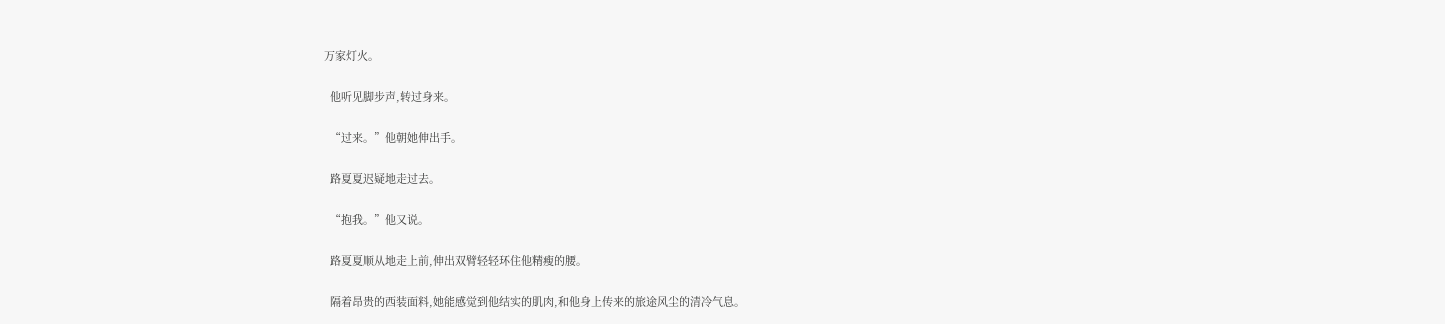万家灯火。

  他听见脚步声,转过身来。

  “过来。”他朝她伸出手。

  路夏夏迟疑地走过去。

  “抱我。”他又说。

  路夏夏顺从地走上前,伸出双臂轻轻环住他精瘦的腰。

  隔着昂贵的西装面料,她能感觉到他结实的肌肉,和他身上传来的旅途风尘的清冷气息。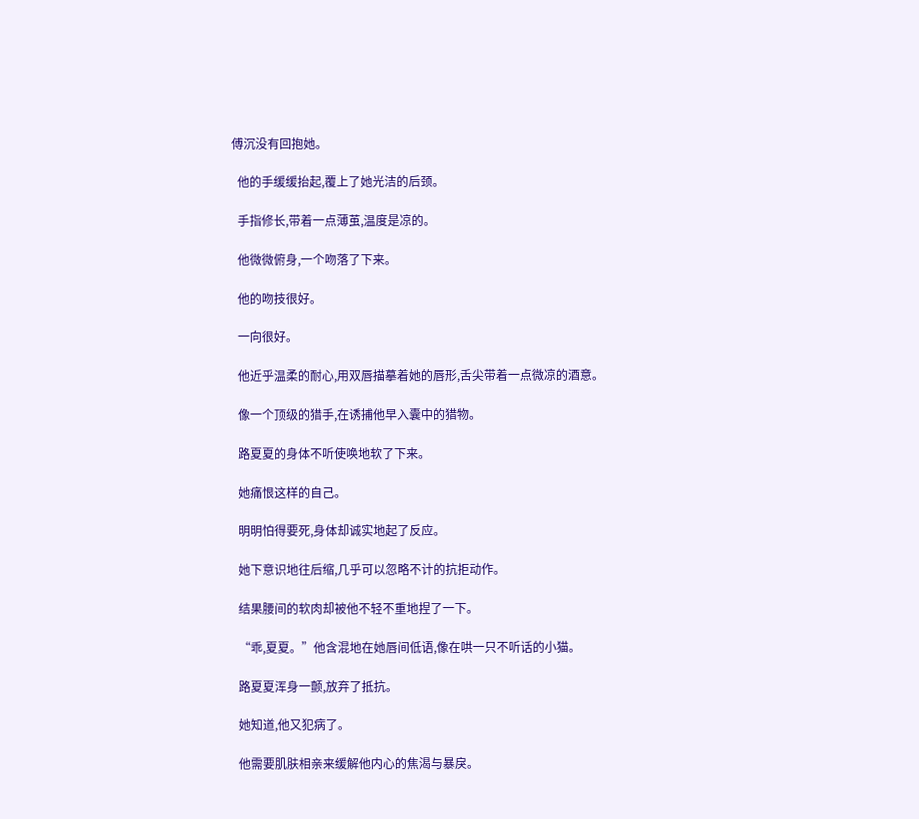傅沉没有回抱她。

  他的手缓缓抬起,覆上了她光洁的后颈。

  手指修长,带着一点薄茧,温度是凉的。

  他微微俯身,一个吻落了下来。

  他的吻技很好。

  一向很好。

  他近乎温柔的耐心,用双唇描摹着她的唇形,舌尖带着一点微凉的酒意。

  像一个顶级的猎手,在诱捕他早入囊中的猎物。

  路夏夏的身体不听使唤地软了下来。

  她痛恨这样的自己。

  明明怕得要死,身体却诚实地起了反应。

  她下意识地往后缩,几乎可以忽略不计的抗拒动作。

  结果腰间的软肉却被他不轻不重地捏了一下。

  “乖,夏夏。”他含混地在她唇间低语,像在哄一只不听话的小猫。

  路夏夏浑身一颤,放弃了抵抗。

  她知道,他又犯病了。

  他需要肌肤相亲来缓解他内心的焦渴与暴戾。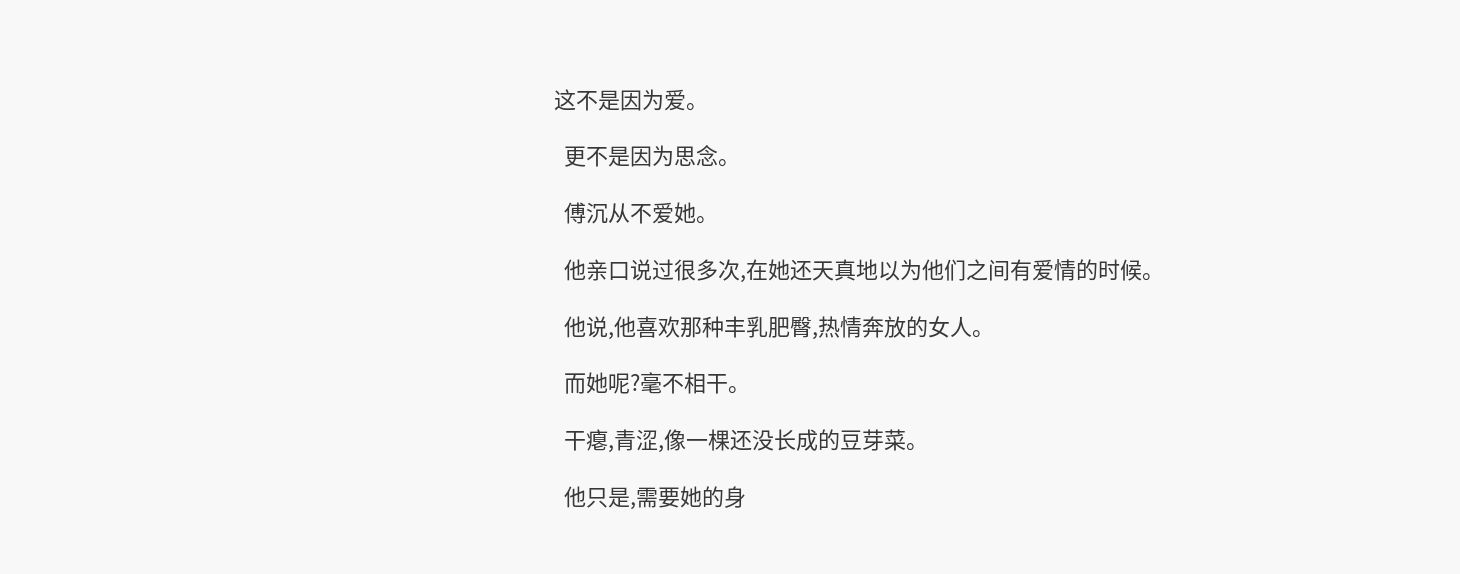这不是因为爱。

  更不是因为思念。

  傅沉从不爱她。

  他亲口说过很多次,在她还天真地以为他们之间有爱情的时候。

  他说,他喜欢那种丰乳肥臀,热情奔放的女人。

  而她呢?毫不相干。

  干瘪,青涩,像一棵还没长成的豆芽菜。

  他只是,需要她的身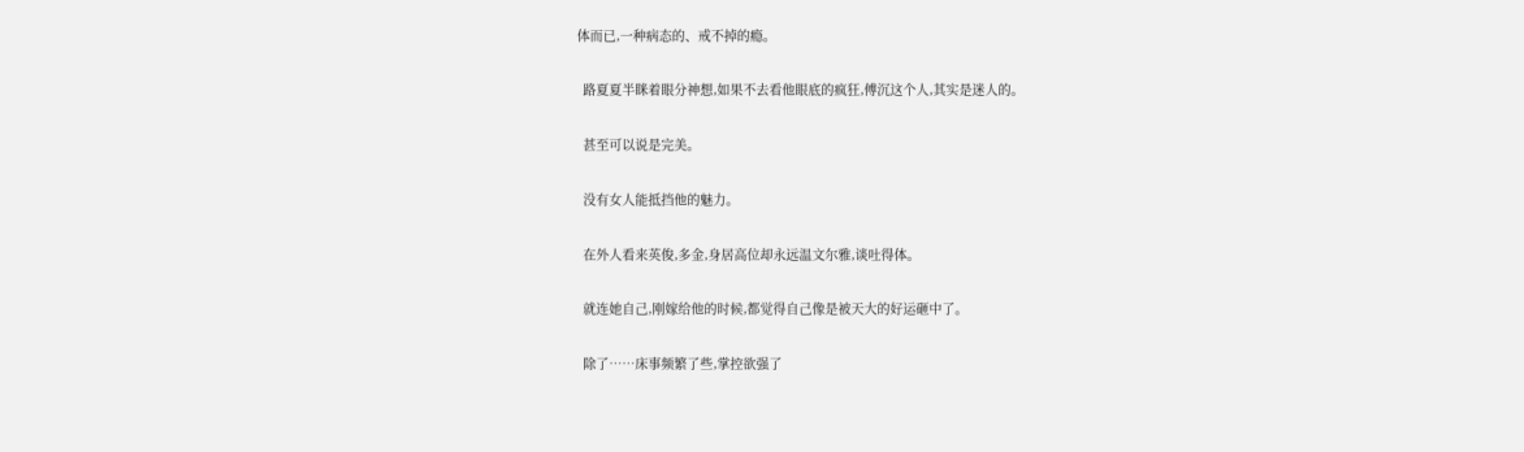体而已,一种病态的、戒不掉的瘾。

  路夏夏半眯着眼分神想,如果不去看他眼底的疯狂,傅沉这个人,其实是迷人的。

  甚至可以说是完美。

  没有女人能抵挡他的魅力。

  在外人看来英俊,多金,身居高位却永远温文尔雅,谈吐得体。

  就连她自己,刚嫁给他的时候,都觉得自己像是被天大的好运砸中了。

  除了……床事频繁了些,掌控欲强了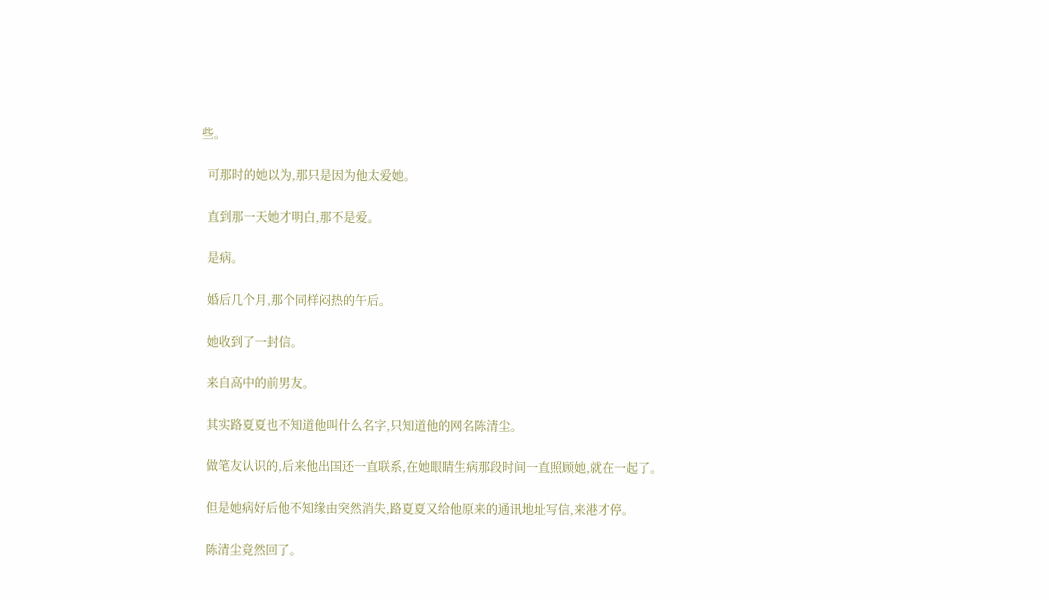些。

  可那时的她以为,那只是因为他太爱她。

  直到那一天她才明白,那不是爱。

  是病。

  婚后几个月,那个同样闷热的午后。

  她收到了一封信。

  来自高中的前男友。

  其实路夏夏也不知道他叫什么名字,只知道他的网名陈清尘。

  做笔友认识的,后来他出国还一直联系,在她眼睛生病那段时间一直照顾她,就在一起了。

  但是她病好后他不知缘由突然消失,路夏夏又给他原来的通讯地址写信,来港才停。

  陈清尘竟然回了。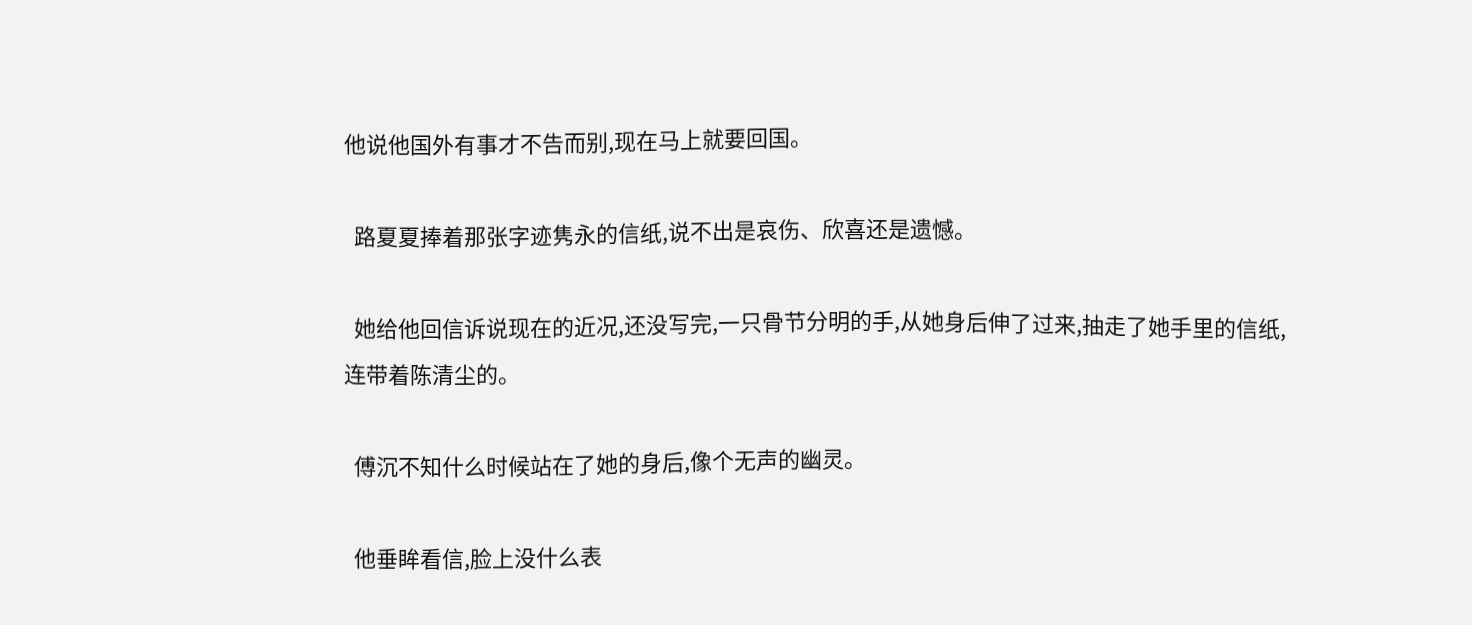他说他国外有事才不告而别,现在马上就要回国。

  路夏夏捧着那张字迹隽永的信纸,说不出是哀伤、欣喜还是遗憾。

  她给他回信诉说现在的近况,还没写完,一只骨节分明的手,从她身后伸了过来,抽走了她手里的信纸,连带着陈清尘的。

  傅沉不知什么时候站在了她的身后,像个无声的幽灵。

  他垂眸看信,脸上没什么表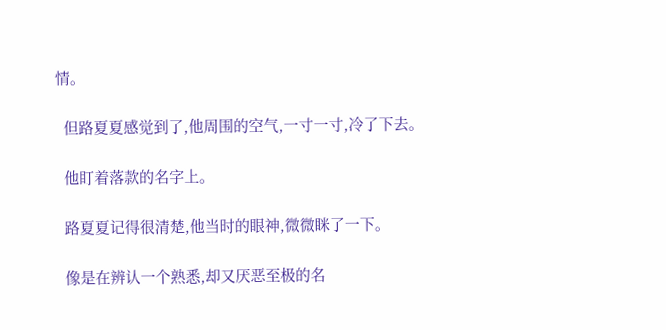情。

  但路夏夏感觉到了,他周围的空气,一寸一寸,冷了下去。

  他盯着落款的名字上。

  路夏夏记得很清楚,他当时的眼神,微微眯了一下。

  像是在辨认一个熟悉,却又厌恶至极的名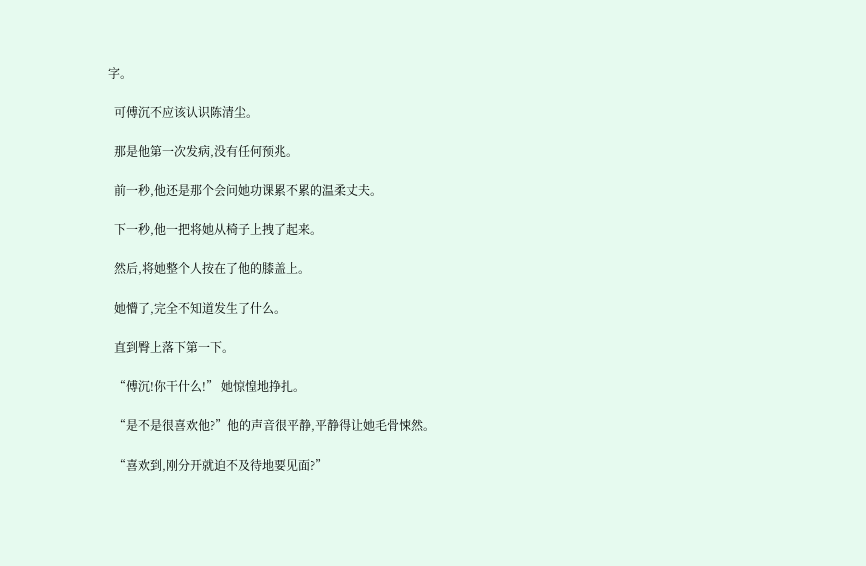字。

  可傅沉不应该认识陈清尘。

  那是他第一次发病,没有任何预兆。

  前一秒,他还是那个会问她功课累不累的温柔丈夫。

  下一秒,他一把将她从椅子上拽了起来。

  然后,将她整个人按在了他的膝盖上。

  她懵了,完全不知道发生了什么。

  直到臀上落下第一下。

  “傅沉!你干什么!” 她惊惶地挣扎。

  “是不是很喜欢他?”他的声音很平静,平静得让她毛骨悚然。

  “喜欢到,刚分开就迫不及待地要见面?”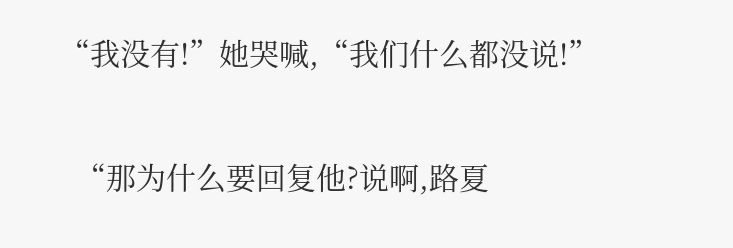“我没有!”她哭喊,“我们什么都没说!”

  “那为什么要回复他?说啊,路夏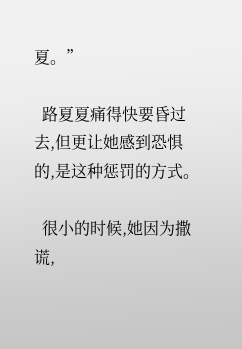夏。”

  路夏夏痛得快要昏过去,但更让她感到恐惧的,是这种惩罚的方式。

  很小的时候,她因为撒谎,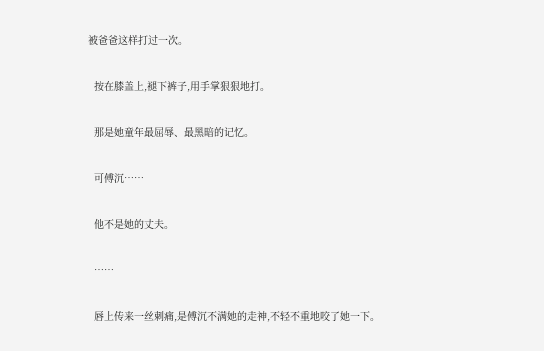被爸爸这样打过一次。

  按在膝盖上,褪下裤子,用手掌狠狠地打。

  那是她童年最屈辱、最黑暗的记忆。

  可傅沉……

  他不是她的丈夫。

  ……

  唇上传来一丝刺痛,是傅沉不满她的走神,不轻不重地咬了她一下。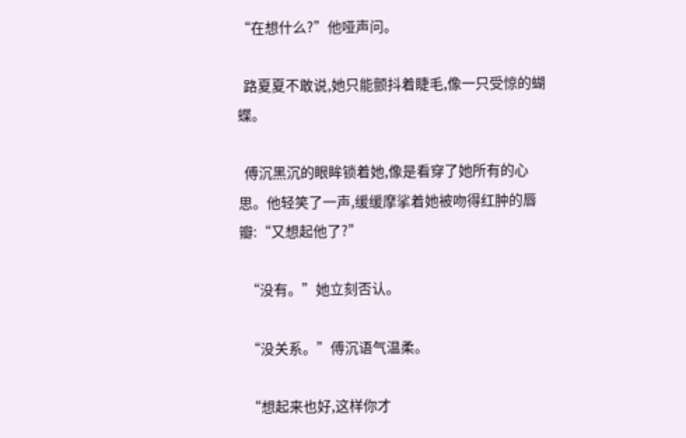“在想什么?”他哑声问。

  路夏夏不敢说,她只能颤抖着睫毛,像一只受惊的蝴蝶。

  傅沉黑沉的眼眸锁着她,像是看穿了她所有的心思。他轻笑了一声,缓缓摩挲着她被吻得红肿的唇瓣:“又想起他了?”

  “没有。”她立刻否认。

  “没关系。”傅沉语气温柔。

  “想起来也好,这样你才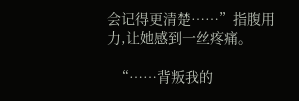会记得更清楚……”指腹用力,让她感到一丝疼痛。

  “……背叛我的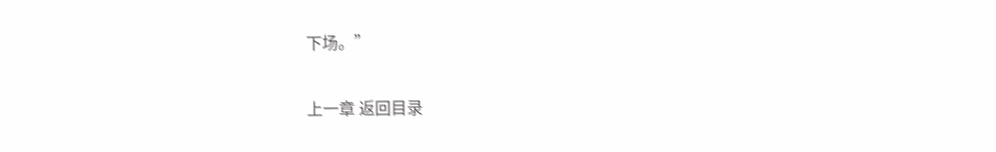下场。”

上一章 返回目录